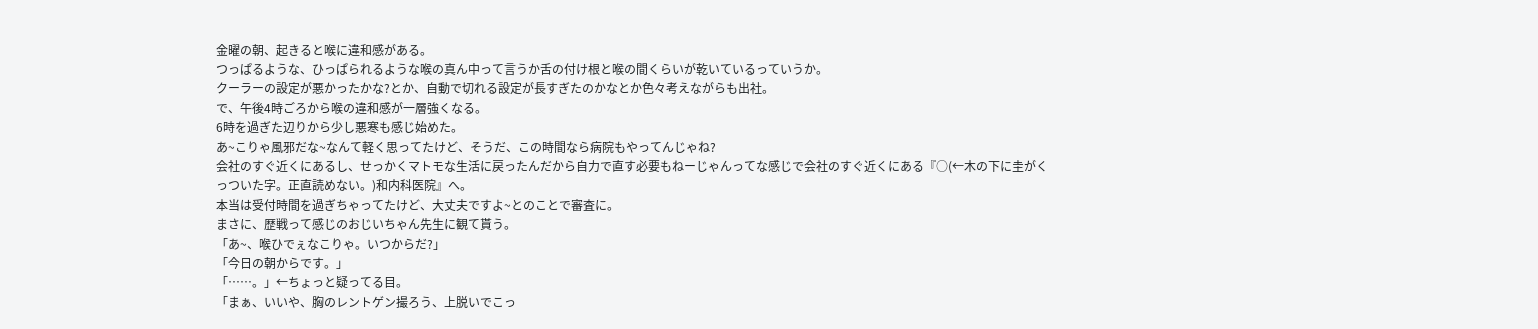金曜の朝、起きると喉に違和感がある。
つっぱるような、ひっぱられるような喉の真ん中って言うか舌の付け根と喉の間くらいが乾いているっていうか。
クーラーの設定が悪かったかな?とか、自動で切れる設定が長すぎたのかなとか色々考えながらも出社。
で、午後4時ごろから喉の違和感が一層強くなる。
6時を過ぎた辺りから少し悪寒も感じ始めた。
あ~こりゃ風邪だな~なんて軽く思ってたけど、そうだ、この時間なら病院もやってんじゃね?
会社のすぐ近くにあるし、せっかくマトモな生活に戻ったんだから自力で直す必要もねーじゃんってな感じで会社のすぐ近くにある『○(←木の下に圭がくっついた字。正直読めない。)和内科医院』へ。
本当は受付時間を過ぎちゃってたけど、大丈夫ですよ~とのことで審査に。
まさに、歴戦って感じのおじいちゃん先生に観て貰う。
「あ~、喉ひでぇなこりゃ。いつからだ?」
「今日の朝からです。」
「……。」←ちょっと疑ってる目。
「まぁ、いいや、胸のレントゲン撮ろう、上脱いでこっ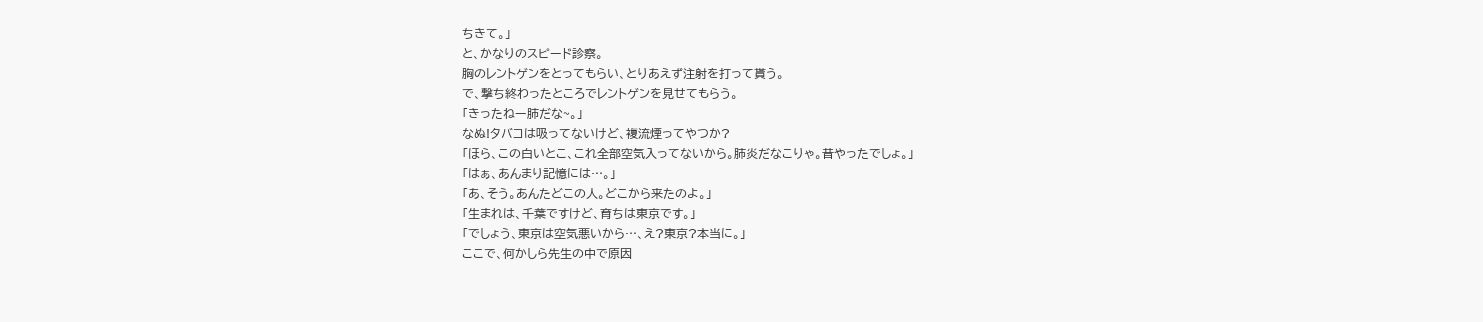ちきて。」
と、かなりのスピード診察。
胸のレントゲンをとってもらい、とりあえず注射を打って貰う。
で、撃ち終わったところでレントゲンを見せてもらう。
「きったねー肺だな~。」
なぬ!タバコは吸ってないけど、複流煙ってやつか?
「ほら、この白いとこ、これ全部空気入ってないから。肺炎だなこりゃ。昔やったでしょ。」
「はぁ、あんまり記憶には…。」
「あ、そう。あんたどこの人。どこから来たのよ。」
「生まれは、千葉ですけど、育ちは東京です。」
「でしょう、東京は空気悪いから…、え?東京?本当に。」
ここで、何かしら先生の中で原因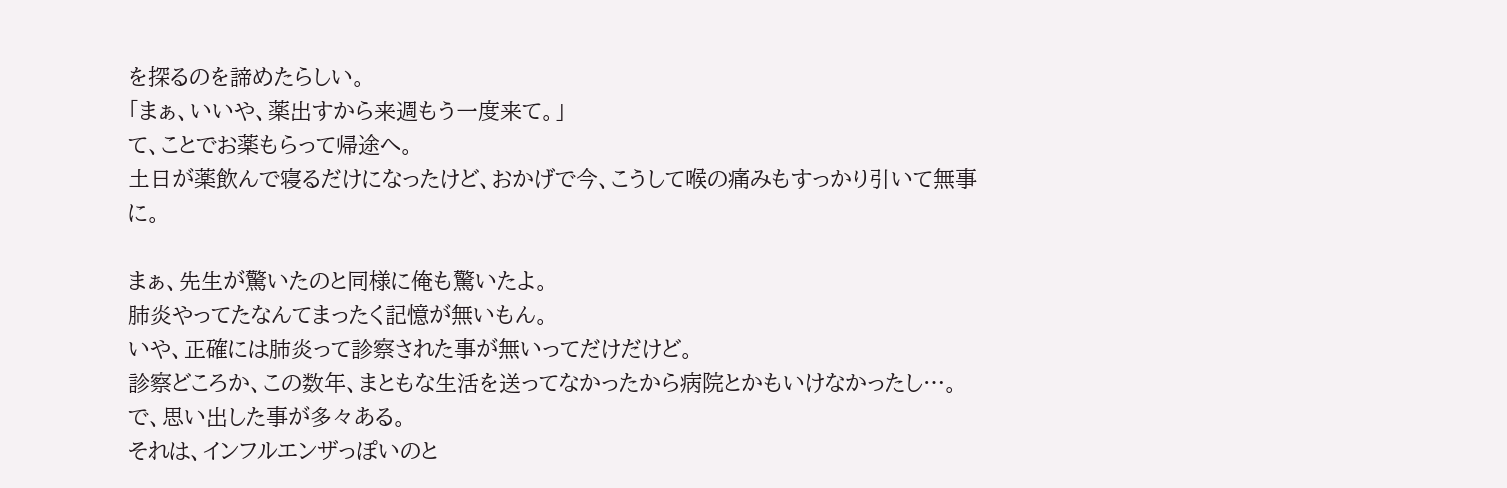を探るのを諦めたらしい。
「まぁ、いいや、薬出すから来週もう一度来て。」
て、ことでお薬もらって帰途へ。
土日が薬飲んで寝るだけになったけど、おかげで今、こうして喉の痛みもすっかり引いて無事に。

まぁ、先生が驚いたのと同様に俺も驚いたよ。
肺炎やってたなんてまったく記憶が無いもん。
いや、正確には肺炎って診察された事が無いってだけだけど。
診察どころか、この数年、まともな生活を送ってなかったから病院とかもいけなかったし…。
で、思い出した事が多々ある。
それは、インフルエンザっぽいのと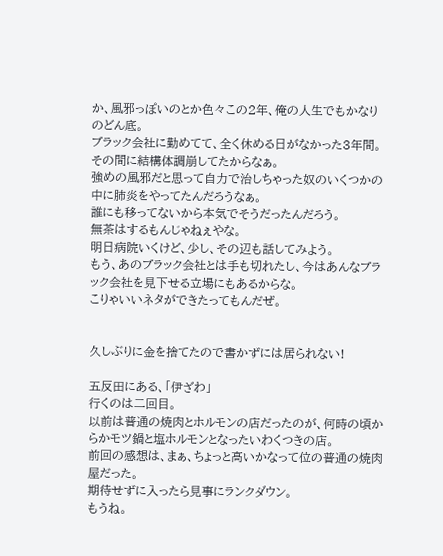か、風邪っぽいのとか色々この2年、俺の人生でもかなりのどん底。
ブラック会社に勤めてて、全く休める日がなかった3年間。
その間に結構体調崩してたからなぁ。
強めの風邪だと思って自力で治しちゃった奴のいくつかの中に肺炎をやってたんだろうなぁ。
誰にも移ってないから本気でそうだったんだろう。
無茶はするもんじゃねぇやな。
明日病院いくけど、少し、その辺も話してみよう。
もう、あのブラック会社とは手も切れたし、今はあんなブラック会社を見下せる立場にもあるからな。
こりゃいいネタができたってもんだぜ。


久しぶりに金を捨てたので書かずには居られない!

五反田にある、「伊ざわ」
行くのは二回目。
以前は普通の焼肉とホルモンの店だったのが、何時の頃からかモツ鍋と塩ホルモンとなったいわくつきの店。
前回の感想は、まぁ、ちょっと高いかなって位の普通の焼肉屋だった。
期待せずに入ったら見事にランクダウン。
もうね。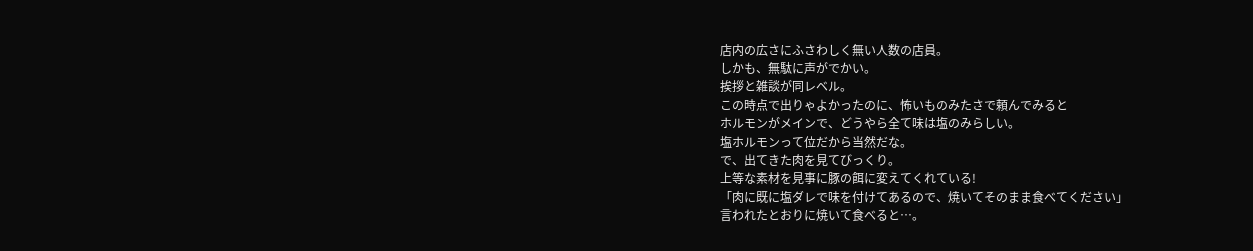店内の広さにふさわしく無い人数の店員。
しかも、無駄に声がでかい。
挨拶と雑談が同レベル。
この時点で出りゃよかったのに、怖いものみたさで頼んでみると
ホルモンがメインで、どうやら全て味は塩のみらしい。
塩ホルモンって位だから当然だな。
で、出てきた肉を見てびっくり。
上等な素材を見事に豚の餌に変えてくれている!
「肉に既に塩ダレで味を付けてあるので、焼いてそのまま食べてください」
言われたとおりに焼いて食べると…。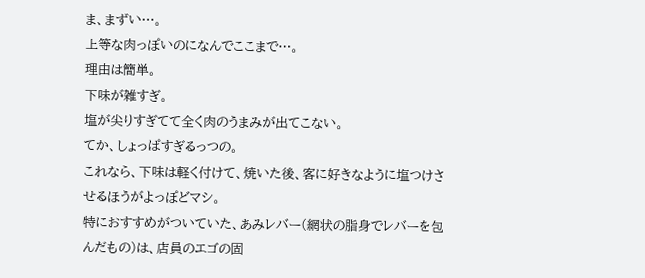ま、まずい…。
上等な肉っぽいのになんでここまで…。
理由は簡単。
下味が雑すぎ。
塩が尖りすぎてて全く肉のうまみが出てこない。
てか、しょっぱすぎるっつの。
これなら、下味は軽く付けて、焼いた後、客に好きなように塩つけさせるほうがよっぽどマシ。
特におすすめがついていた、あみレバー(網状の脂身でレバーを包んだもの)は、店員のエゴの固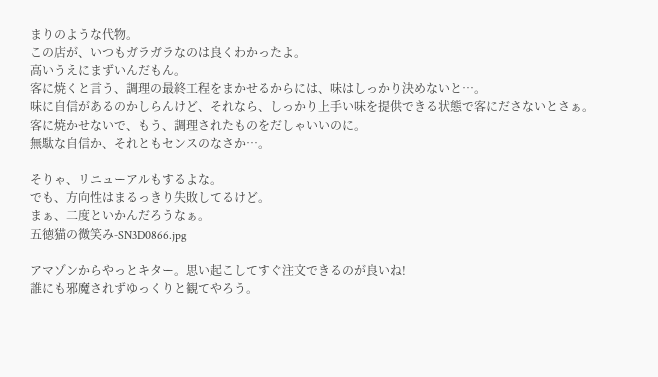まりのような代物。
この店が、いつもガラガラなのは良くわかったよ。
高いうえにまずいんだもん。
客に焼くと言う、調理の最終工程をまかせるからには、味はしっかり決めないと…。
味に自信があるのかしらんけど、それなら、しっかり上手い味を提供できる状態で客にださないとさぁ。
客に焼かせないで、もう、調理されたものをだしゃいいのに。
無駄な自信か、それともセンスのなさか…。

そりゃ、リニューアルもするよな。
でも、方向性はまるっきり失敗してるけど。
まぁ、二度といかんだろうなぁ。
五徳猫の微笑み-SN3D0866.jpg

アマゾンからやっとキター。思い起こしてすぐ注文できるのが良いね!
誰にも邪魔されずゆっくりと観てやろう。